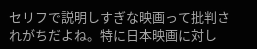セリフで説明しすぎな映画って批判されがちだよね。特に日本映画に対し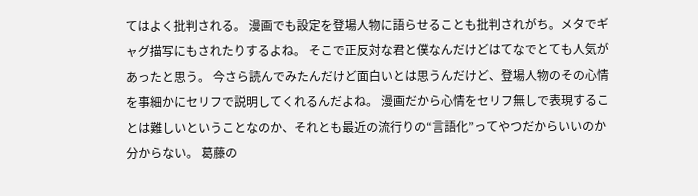てはよく批判される。 漫画でも設定を登場人物に語らせることも批判されがち。メタでギャグ描写にもされたりするよね。 そこで正反対な君と僕なんだけどはてなでとても人気があったと思う。 今さら読んでみたんだけど面白いとは思うんだけど、登場人物のその心情を事細かにセリフで説明してくれるんだよね。 漫画だから心情をセリフ無しで表現することは難しいということなのか、それとも最近の流行りの“言語化”ってやつだからいいのか分からない。 葛藤の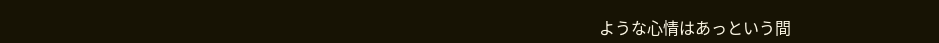ような心情はあっという間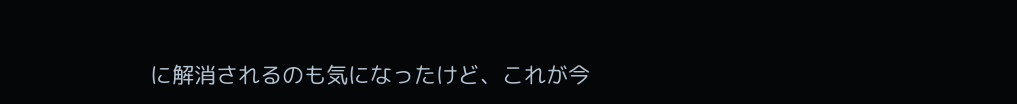に解消されるのも気になったけど、これが今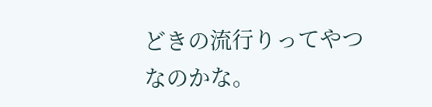どきの流行りってやつなのかな。